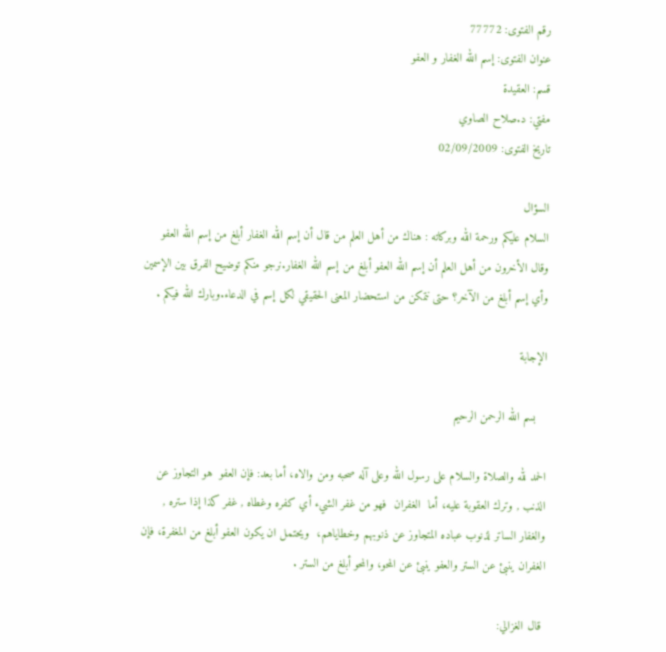رقم الفتوى: 77772
عنوان الفتوى: إسم الله الغفار و العفو
قسم: العقيدة
مفتي: د.صلاح الصاوي
تاريخ الفتوى: 02/09/2009

السؤال
السلام عليكم ورحمة الله وبركاته : هناك من أهل العلم من قال أن إسم الله الغفار أبلغ من إسم الله العفو وقال الأخرون من أهل العلم أن إسم الله العفو أبلغ من إسم الله الغفار.نرجو منكم توضيح الفرق بين الإسمين وأي إسم أبلغ من الآخر؟ حتى نتمكن من استحضار المعنى الحقيقي لكل إسم في الدعاء.وبارك الله فيكم .

الإجابة

   بسم الله الرحمن الرحيم

الحمد لله والصلاة والسلام على رسول الله وعلى آله صحبه ومن والاه، أما بعد: فإن العفو  هو التجاوز عن الذنب , وترك العقوبة عليه، أما  الغفران  فهو من غفر الشيء أي كفره وغطاه , غفر كذا إذا ستره ,
والغفار الساتر لذنوب عباده المتجاوز عن ذنوبهم وخطاياهم،  ويحتمل ان يكون العفو أبلغ من المغفرة، فإن الغفران ينبئ عن الستر والعفو ينبئ عن المحو، والمحو أبلغ من الستر .

 قال الغزالي: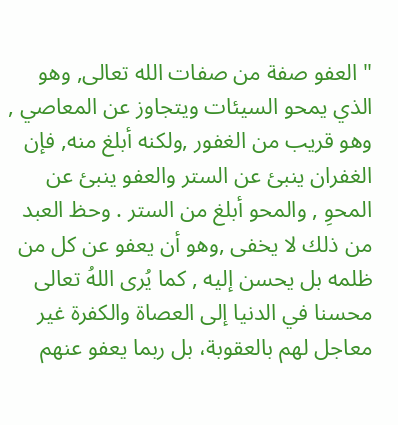" العفو صفة من صفات الله تعالى, وهو الذي يمحو السيئات ويتجاوز عن المعاصي , وهو قريب من الغفور ,ولكنه أبلغ منه, فإن الغفران ينبئ عن الستر والعفو ينبئ عن المحوِ , والمحو أبلغ من الستر . وحظ العبد من ذلك لا يخفى ,وهو أن يعفو عن كل من ظلمه بل يحسن إليه , كما يُرى اللهُ تعالى محسنا في الدنيا إلى العصاة والكفرة غير معاجل لهم بالعقوبة، بل ربما يعفو عنهم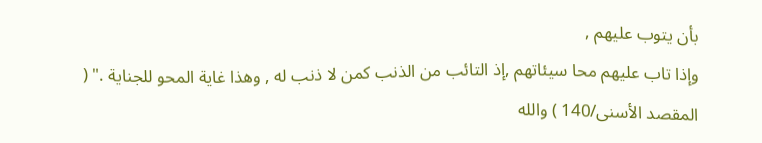بأن يتوب عليهم ,
وإذا تاب عليهم محا سيئاتهم ,إذ التائب من الذنب كمن لا ذنب له , وهذا غاية المحو للجناية ." ( المقصد الأسنى/140 ) والله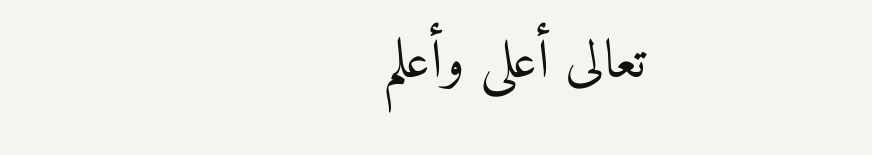تعالى أعلى وأعلم